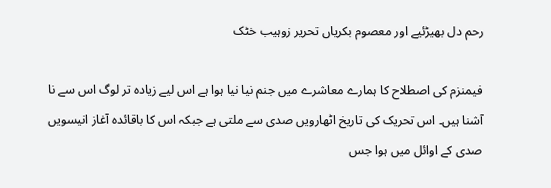رحم دل بھیڑئیے اور معصوم بکریاں تحریر زوہیب خٹک

فیمنزم کی اصطلاح کا ہمارے معاشرے میں جنم نیا نیا ہوا ہے اس لیے زیادہ تر لوگ اس سے نا آشنا ہیں۔ اس تحریک کی تاریخ اٹھارویں صدی سے ملتی ہے جبکہ اس کا باقائدہ آغاز انیسویں صدی کے اوائل میں ہوا جس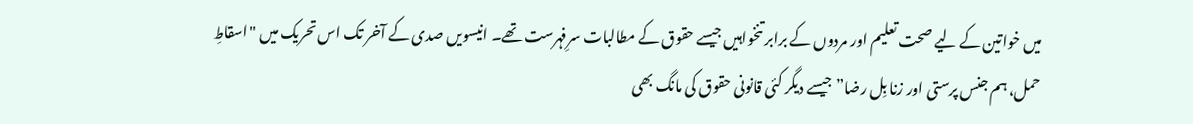میں خواتین کے لیے صحت تعلیم اور مردوں کے برابر تنخواہیں جیسے حقوق کے مطالبات سرِفہرست تھے۔ انیسویں صدی کے آخر تک اس تحریک میں "اسقاطِ حمل، ہم جنس پرستی اور زنا بِل رضا” جیسے دیگر کئی قانونی حقوق کی مانگ بھی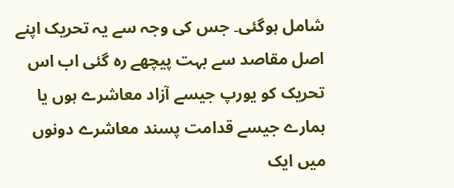شامل ہوگئی۔ جس کی وجہ سے یہ تحریک اپنے اصل مقاصد سے بہت پیچھے رہ گئی اب اس تحریک کو یورپ جیسے آزاد معاشرے ہوں یا ہمارے جیسے قدامت پسند معاشرے دونوں میں ایک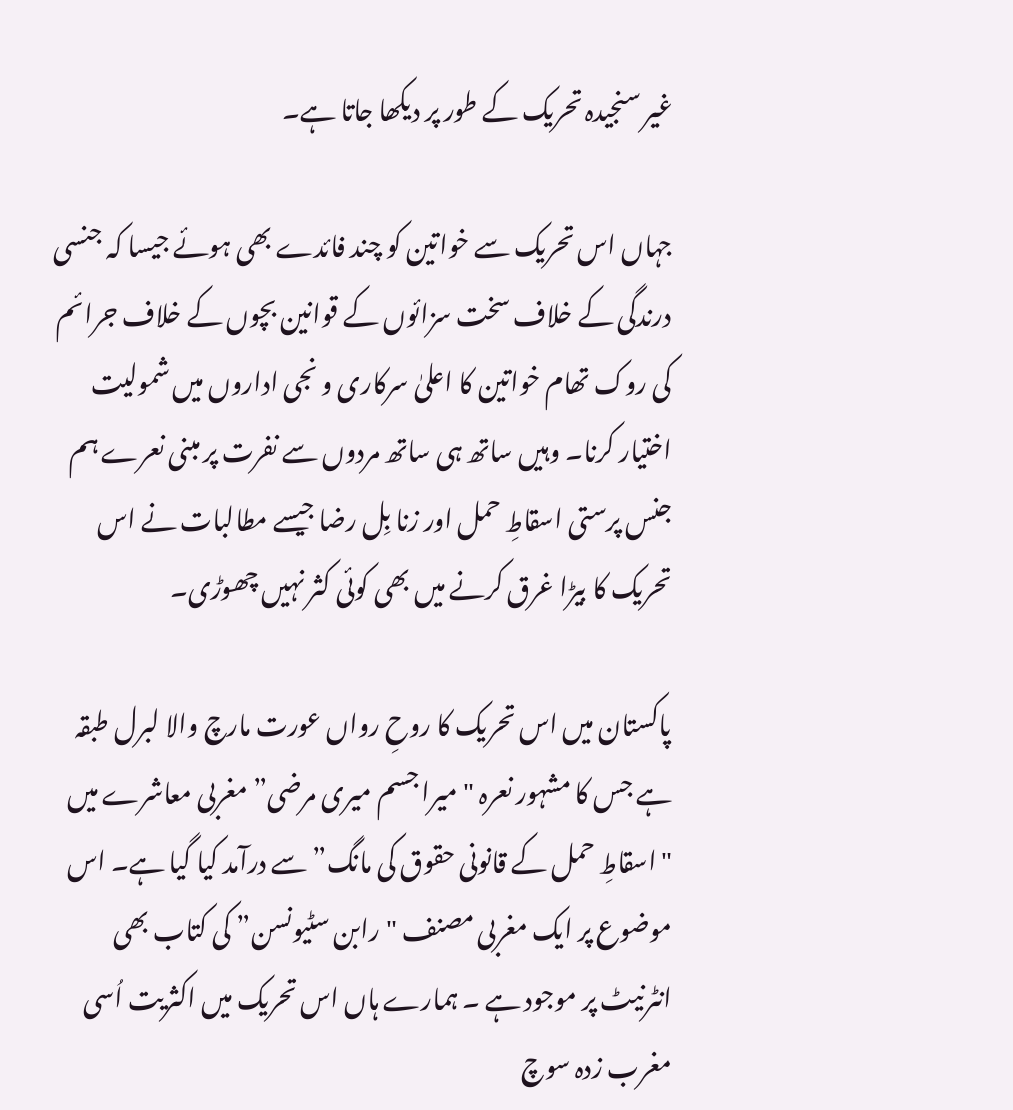غیر سنجیدہ تحریک کے طور پر دیکھا جاتا ہے۔

جہاں اس تحریک سے خواتین کو چند فائدے بھی ہوئے جیسا کہ جنسی درندگی کے خلاف سخت سزائوں کے قوانین بچوں کے خلاف جرائم کی روک تھام خواتین کا اعلیٰ سرکاری و نجی اداروں میں شمولیت اختیار کرنا۔ وہیں ساتھ ہی ساتھ مردوں سے نفرت پر مبنی نعرے ہم جنس پرستی اسقاطِ حمل اور زنا بِل رضا جیسے مطالبات نے اس تحریک کا بیڑا غرق کرنے میں بھی کوئی کثر نہیں چھوڑی۔

پاکستان میں اس تحریک کا روحِ رواں عورت مارچ والا لبرل طبقہ ہے جس کا مشہور نعرہ "میرا جسم میری مرضی” مغربی معاشرے میں "اسقاطِ حمل کے قانونی حقوق کی مانگ” سے درآمد کیا گیا ہے۔ اس موضوع پر ایک مغربی مصنف "رابن سٹیونسن” کی کتاب بھی انٹرنیٹ پر موجود ہے ۔ ہمارے ہاں اس تحریک میں اکثریت اُسی مغرب زدہ سوچ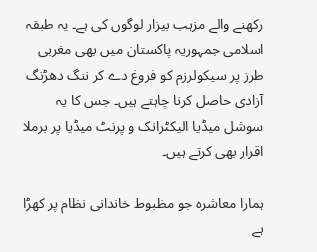رکھنے والے مزہب بیزار لوگوں کی ہے۔ یہ طبقہ اسلامی جمہوریہ پاکستان میں بھی مغربی طرز پر سیکولرزم کو فروغ دے کر ننگ دھڑنگ آزادی حاصل کرنا چاہتے ہیں۔ جس کا یہ سوشل میڈیا الیکٹرانک و پرنٹ میڈیا پر برملا اقرار بھی کرتے ہیں۔

ہمارا معاشرہ جو مظبوط خاندانی نظام پر کھڑا ہے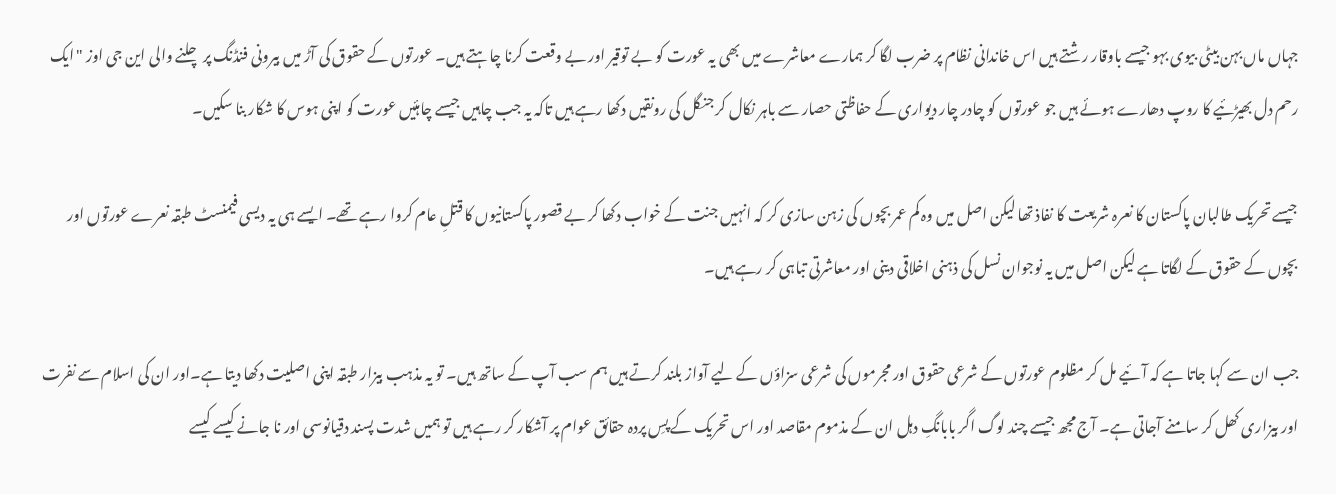جہاں ماں بہن بیٹی بیوی بہو جیسے باوقار رشتے ہیں اس خاندانی نظام پر ضرب لگا کر ہمارے معاشرے میں بھی یہ عورت کو بے توقیر اور بے وقعت کرنا چاہتے ہیں۔ عورتوں کے حقوق کی آڑ میں بیرونی فنڈنگ پر چلنے والی این جی اوز "ایک رحم دل بھیڑئیے کا روپ دھارے ہوئے ہیں جو عورتوں کو چادر چار دیواری کے حفاظتی حصار سے باہر نکال کر جنگل کی رونقیں دکھا رہے ہیں تاکہ یہ جب چاہیں جیسے چاہئیں عورت کو اپنی ہوس کا شکار بنا سکیں۔

جیسے تحریک طالبان پاکستان کا نعرہ شریعت کا نفاذ تھا لیکن اصل میں وہ کم عمر بچوں کی زہن سازی کر کہ انہیں جنت کے خواب دکھا کر بے قصور پاکستانیوں کا قتلِ عام کروا رہے تھے۔ ایسے ہی یہ دیسی فیمنسٹ طبقہ نعرے عورتوں اور بچوں کے حقوق کے لگاتا ہے لیکن اصل میں یہ نوجوان نسل کی ذہنی اخلاقی دینی اور معاشرتی تباہی کر رہے ہیں۔

جب ان سے کہا جاتا ہے کہ آئیے مل کر مظلوم عورتوں کے شرعی حقوق اور مجرموں کی شرعی سزاؤں کے لیے آواز بلند کرتے ہیں ہم سب آپ کے ساتھ ہیں۔ تو یہ مذہب بیزار طبقہ اپنی اصلیت دکھا دیتا ہے۔اور ان کی اسلام سے نفرت اور بیزاری کھل کر سامنے آجاتی ہے۔ آج مجھ جیسے چند لوگ اگر بابانگِ دہل ان کے مذموم مقاصد اور اس تحریک کے پسِ پردہ حقائق عوام پر آشکار کر رہے ہیں تو ہمیں شدت پسند دقیانوسی اور نا جانے کیسے کیسے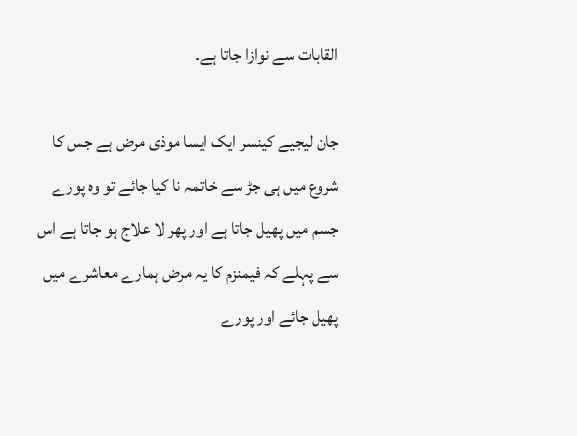القابات سے نوازا جاتا ہے۔

جان لیجیے کینسر ایک ایسا موذی مرض ہے جس کا شروع میں ہی جڑ سے خاتمہ نا کیا جائے تو وہ پورے جسم میں پھیل جاتا ہے اور پھر لا علاج ہو جاتا ہے اس سے پہلے کہ فیمنزم کا یہ مرض ہمارے معاشرے میں پھیل جائے اور پورے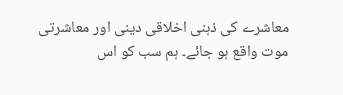معاشرے کی ذہنی اخلاقی دینی اور معاشرتی موت واقع ہو جائے۔ ہم سب کو اس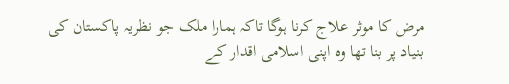مرض کا موثر علاج کرنا ہوگا تاکہ ہمارا ملک جو نظریہ پاکستان کی بنیاد پر بنا تھا وہ اپنی اسلامی اقدار کے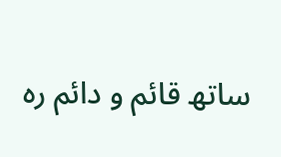ساتھ قائم و دائم رہ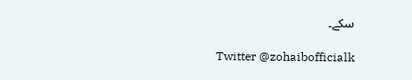سکے۔

Twitter @zohaibofficialk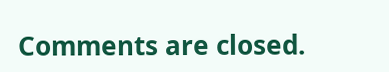Comments are closed.